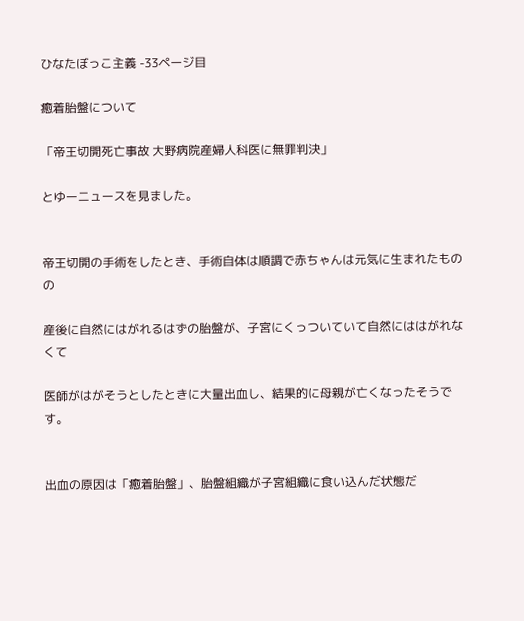ひなたぼっこ主義 -33ページ目

癒着胎盤について

「帝王切開死亡事故 大野病院産婦人科医に無罪判決」

とゆーニュースを見ました。


帝王切開の手術をしたとき、手術自体は順調で赤ちゃんは元気に生まれたものの

産後に自然にはがれるはずの胎盤が、子宮にくっついていて自然にははがれなくて

医師がはがそうとしたときに大量出血し、結果的に母親が亡くなったそうです。


出血の原因は「癒着胎盤」、胎盤組織が子宮組織に食い込んだ状態だ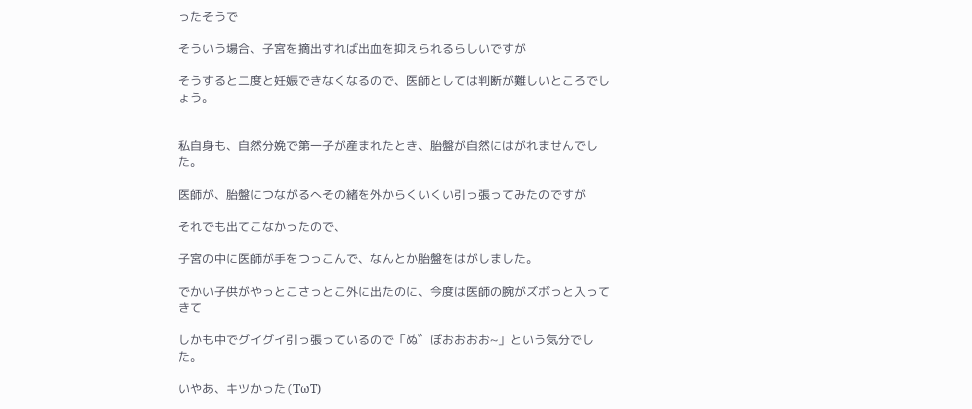ったそうで

そういう場合、子宮を摘出すれば出血を抑えられるらしいですが

そうすると二度と妊娠できなくなるので、医師としては判断が難しいところでしょう。


私自身も、自然分娩で第一子が産まれたとき、胎盤が自然にはがれませんでした。

医師が、胎盤につながるへその緒を外からくいくい引っ張ってみたのですが

それでも出てこなかったので、

子宮の中に医師が手をつっこんで、なんとか胎盤をはがしました。

でかい子供がやっとこさっとこ外に出たのに、今度は医師の腕がズボっと入ってきて

しかも中でグイグイ引っ張っているので「ぬ゛ぼおおおお~」という気分でした。

いやあ、キツかった(TωT)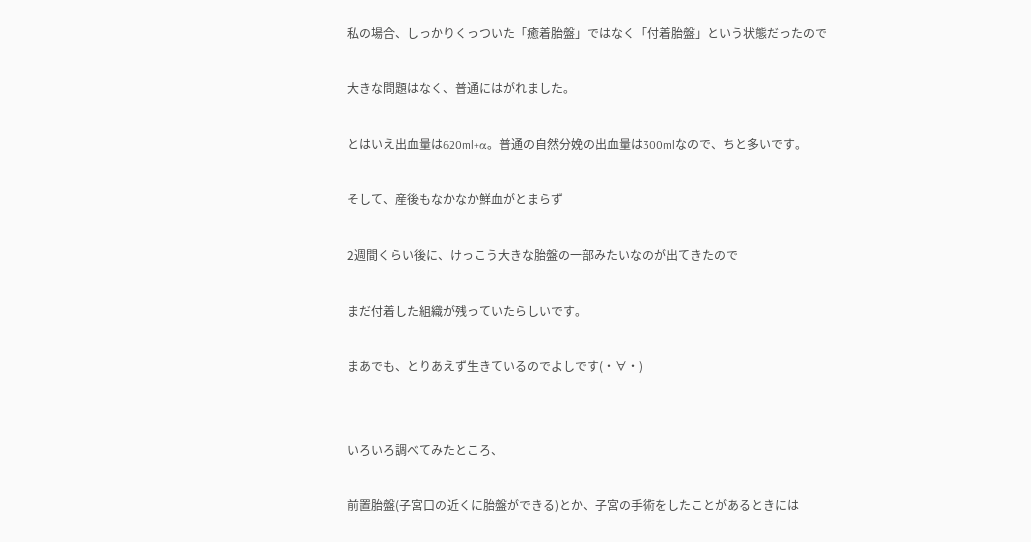私の場合、しっかりくっついた「癒着胎盤」ではなく「付着胎盤」という状態だったので

大きな問題はなく、普通にはがれました。

とはいえ出血量は620ml+α。普通の自然分娩の出血量は300mlなので、ちと多いです。

そして、産後もなかなか鮮血がとまらず

2週間くらい後に、けっこう大きな胎盤の一部みたいなのが出てきたので

まだ付着した組織が残っていたらしいです。

まあでも、とりあえず生きているのでよしです(・∀・)


いろいろ調べてみたところ、

前置胎盤(子宮口の近くに胎盤ができる)とか、子宮の手術をしたことがあるときには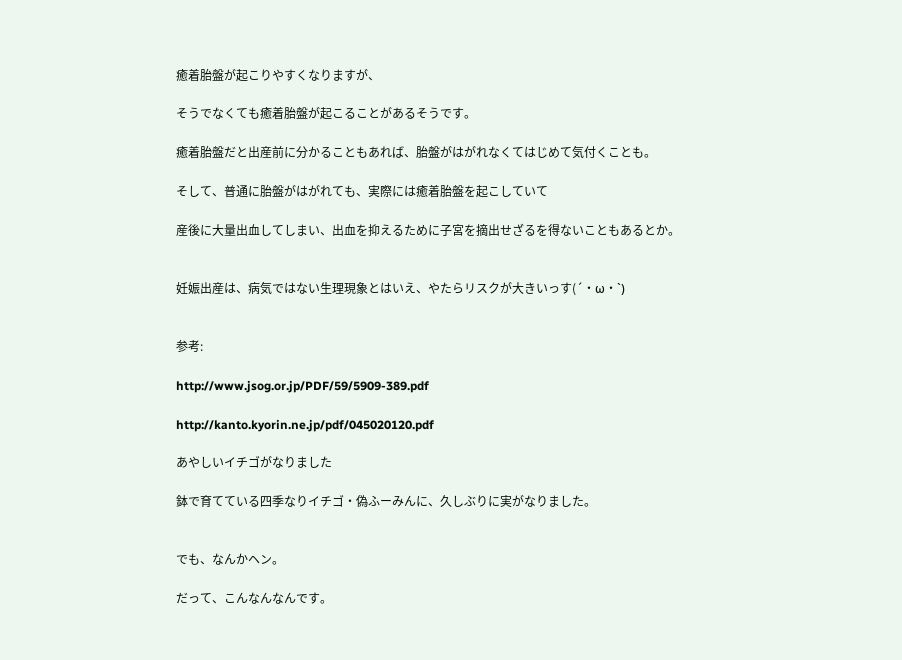癒着胎盤が起こりやすくなりますが、

そうでなくても癒着胎盤が起こることがあるそうです。

癒着胎盤だと出産前に分かることもあれば、胎盤がはがれなくてはじめて気付くことも。

そして、普通に胎盤がはがれても、実際には癒着胎盤を起こしていて

産後に大量出血してしまい、出血を抑えるために子宮を摘出せざるを得ないこともあるとか。


妊娠出産は、病気ではない生理現象とはいえ、やたらリスクが大きいっす(´・ω・`)


参考:

http://www.jsog.or.jp/PDF/59/5909-389.pdf

http://kanto.kyorin.ne.jp/pdf/045020120.pdf

あやしいイチゴがなりました

鉢で育てている四季なりイチゴ・偽ふーみんに、久しぶりに実がなりました。


でも、なんかヘン。

だって、こんなんなんです。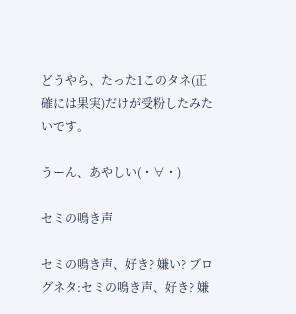どうやら、たった1このタネ(正確には果実)だけが受粉したみたいです。

うーん、あやしい(・∀・)

セミの鳴き声

セミの鳴き声、好き? 嫌い? ブログネタ:セミの鳴き声、好き? 嫌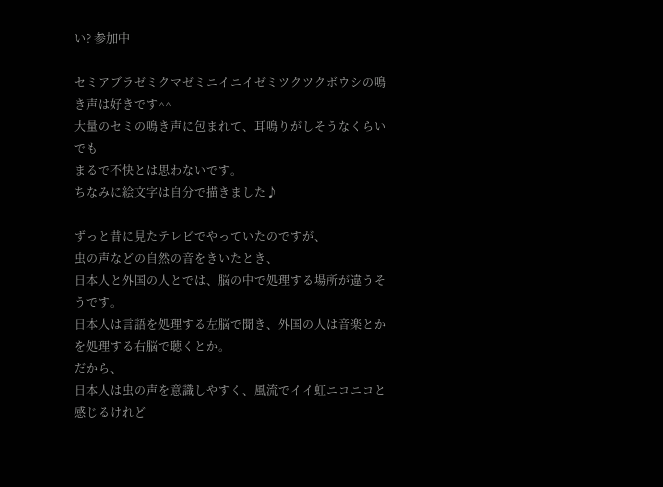い? 参加中

セミアブラゼミクマゼミニイニイゼミツクツクボウシの鳴き声は好きです^^
大量のセミの鳴き声に包まれて、耳鳴りがしそうなくらいでも
まるで不快とは思わないです。
ちなみに絵文字は自分で描きました♪

ずっと昔に見たテレビでやっていたのですが、
虫の声などの自然の音をきいたとき、
日本人と外国の人とでは、脳の中で処理する場所が違うそうです。
日本人は言語を処理する左脳で聞き、外国の人は音楽とかを処理する右脳で聴くとか。
だから、
日本人は虫の声を意識しやすく、風流でイイ虹ニコニコと感じるけれど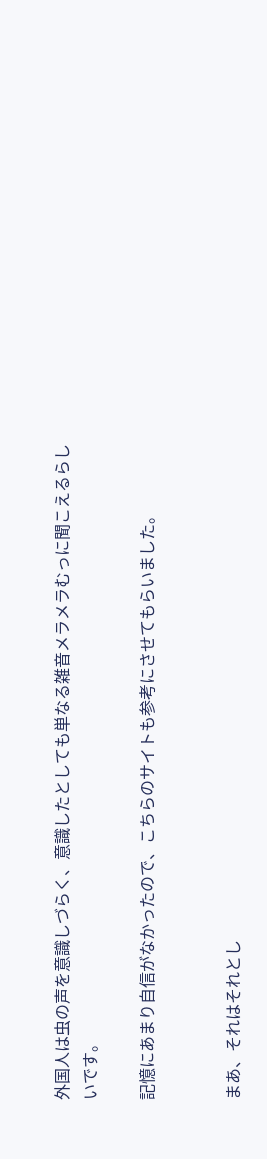外国人は虫の声を意識しづらく、意識したとしても単なる雑音メラメラむっに聞こえるらしいです。

記憶にあまり自信がなかったので、こちらのサイトも参考にさせてもらいました。


まあ、それはそれとし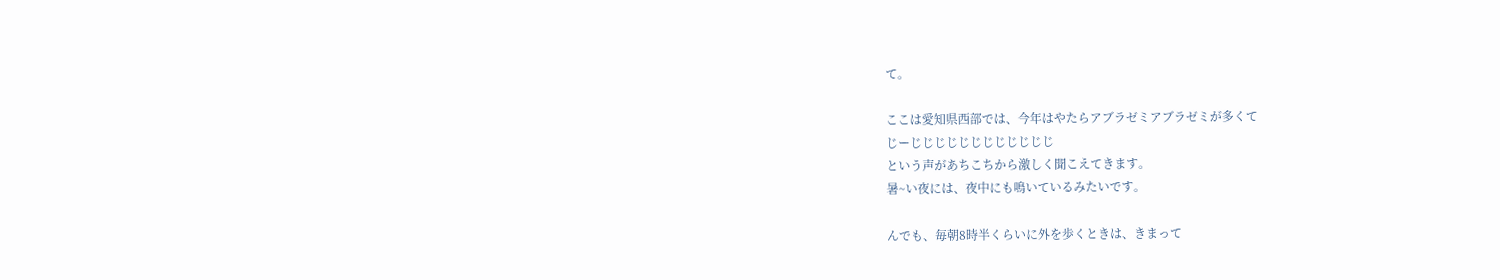て。

ここは愛知県西部では、今年はやたらアブラゼミアブラゼミが多くて
じーじじじじじじじじじじじじ
という声があちこちから激しく聞こえてきます。
暑~い夜には、夜中にも鳴いているみたいです。

んでも、毎朝8時半くらいに外を歩くときは、きまって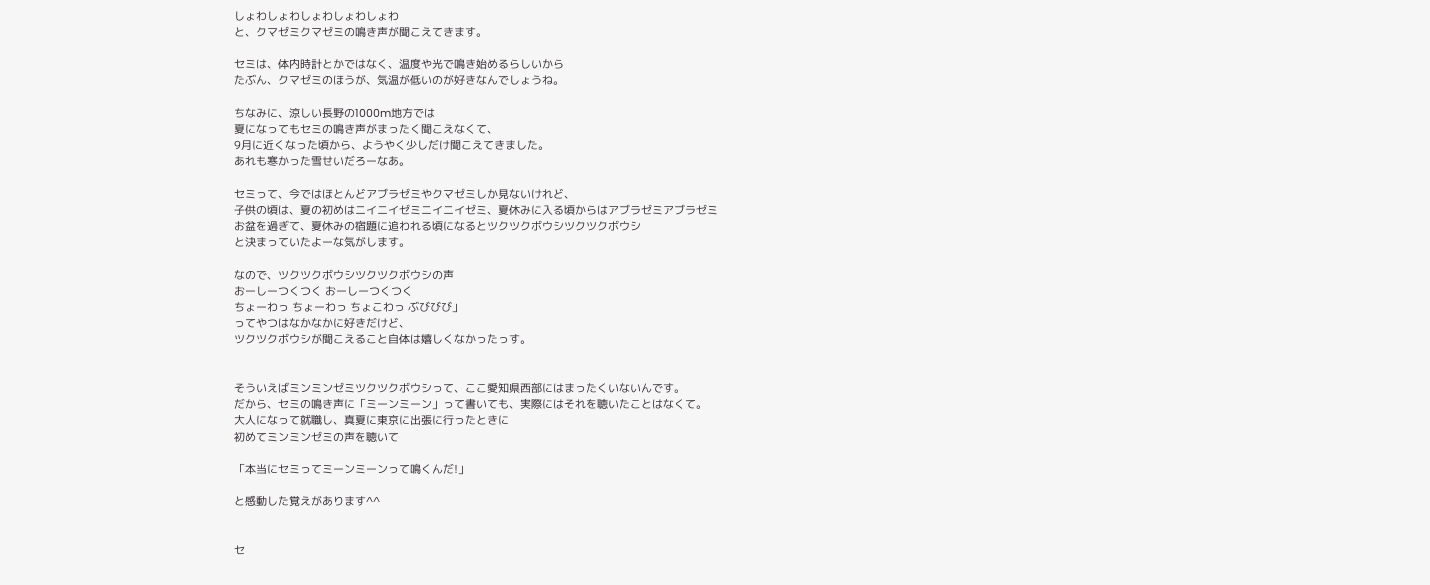しょわしょわしょわしょわしょわ
と、クマゼミクマゼミの鳴き声が聞こえてきます。

セミは、体内時計とかではなく、温度や光で鳴き始めるらしいから
たぶん、クマゼミのほうが、気温が低いのが好きなんでしょうね。

ちなみに、涼しい長野の1000m地方では
夏になってもセミの鳴き声がまったく聞こえなくて、
9月に近くなった頃から、ようやく少しだけ聞こえてきました。
あれも寒かった雪せいだろーなあ。

セミって、今ではほとんどアブラゼミやクマゼミしか見ないけれど、
子供の頃は、夏の初めはニイニイゼミニイニイゼミ、夏休みに入る頃からはアブラゼミアブラゼミ
お盆を過ぎて、夏休みの宿題に追われる頃になるとツクツクボウシツクツクボウシ
と決まっていたよーな気がします。

なので、ツクツクボウシツクツクボウシの声
おーしーつくつく おーしーつくつく
ちょーわっ ちょーわっ ちょこわっ ぶびびび」
ってやつはなかなかに好きだけど、
ツクツクボウシが聞こえること自体は嬉しくなかったっす。


そういえばミンミンゼミツクツクボウシって、ここ愛知県西部にはまったくいないんです。
だから、セミの鳴き声に「ミーンミーン」って書いても、実際にはそれを聴いたことはなくて。
大人になって就職し、真夏に東京に出張に行ったときに
初めてミンミンゼミの声を聴いて

「本当にセミってミーンミーンって鳴くんだ!」

と感動した覚えがあります^^


セ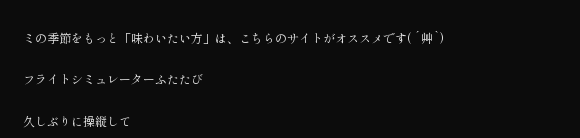ミの季節をもっと「味わいたい方」は、こちらのサイトがオススメです( ´艸`)

フライトシミュレーターふたたび

久しぶりに操縦して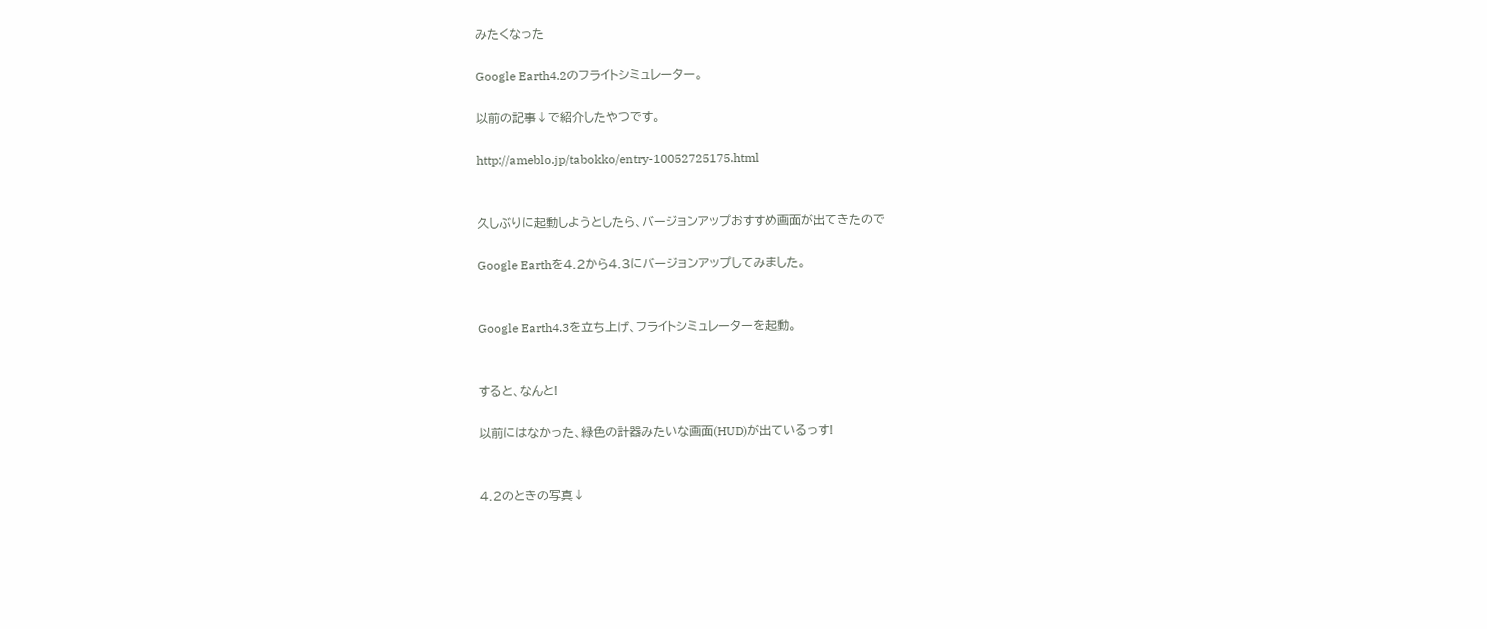みたくなった

Google Earth4.2のフライトシミュレーター。

以前の記事↓で紹介したやつです。

http://ameblo.jp/tabokko/entry-10052725175.html


久しぶりに起動しようとしたら、バージョンアップおすすめ画面が出てきたので

Google Earthを4.2から4.3にバージョンアップしてみました。


Google Earth4.3を立ち上げ、フライトシミュレーターを起動。


すると、なんと!

以前にはなかった、緑色の計器みたいな画面(HUD)が出ているっす!


4.2のときの写真↓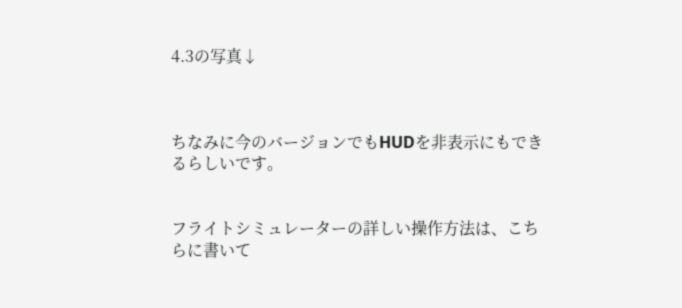4.3の写真↓



ちなみに今のバージョンでもHUDを非表示にもできるらしいです。


フライトシミュレーターの詳しい操作方法は、こちらに書いて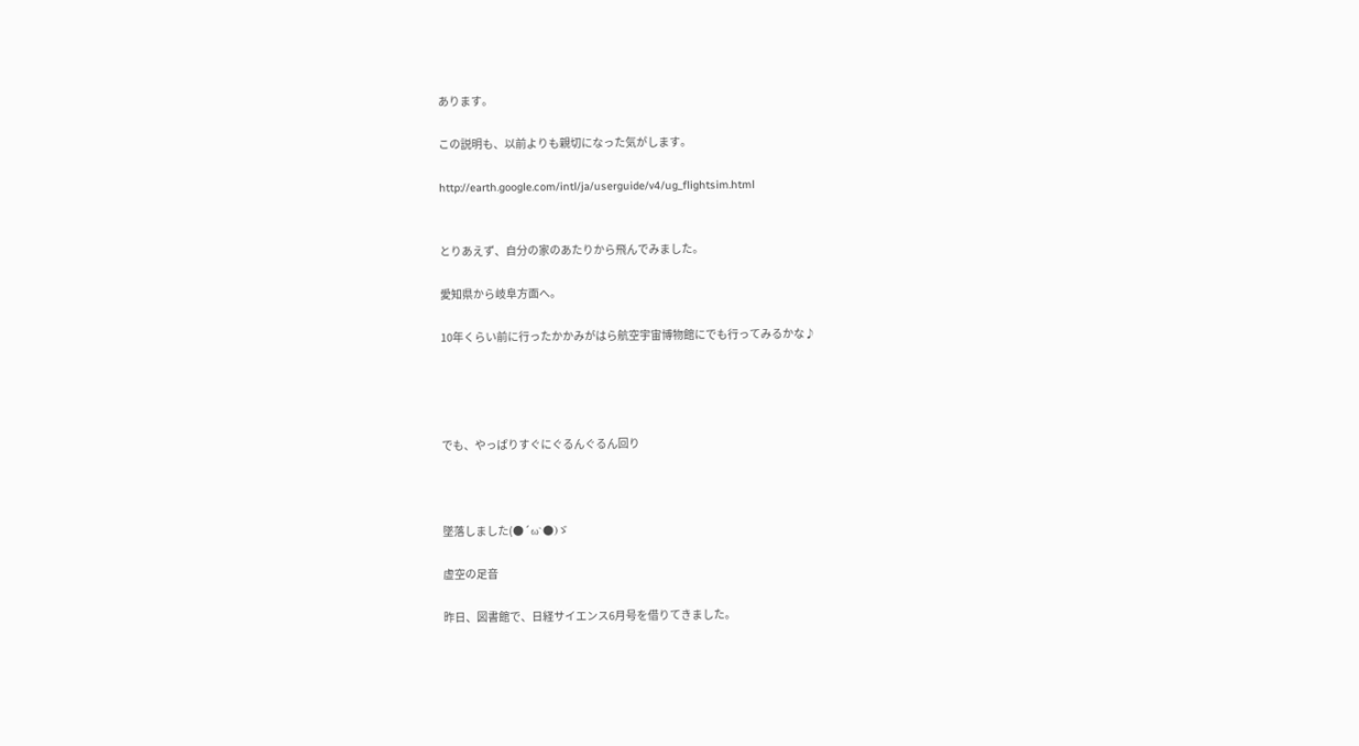あります。

この説明も、以前よりも親切になった気がします。

http://earth.google.com/intl/ja/userguide/v4/ug_flightsim.html


とりあえず、自分の家のあたりから飛んでみました。

愛知県から岐阜方面へ。

10年くらい前に行ったかかみがはら航空宇宙博物館にでも行ってみるかな♪




でも、やっぱりすぐにぐるんぐるん回り



墜落しました(●´ω`●)ゞ

虚空の足音

昨日、図書館で、日経サイエンス6月号を借りてきました。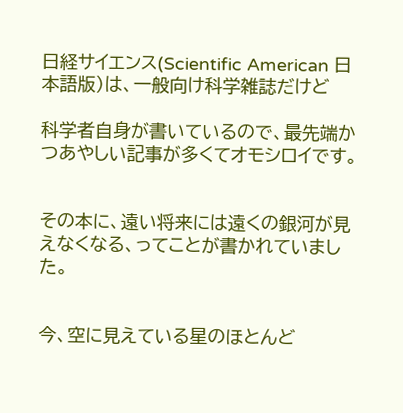日経サイエンス(Scientific American 日本語版)は、一般向け科学雑誌だけど

科学者自身が書いているので、最先端かつあやしい記事が多くてオモシロイです。


その本に、遠い将来には遠くの銀河が見えなくなる、ってことが書かれていました。


今、空に見えている星のほとんど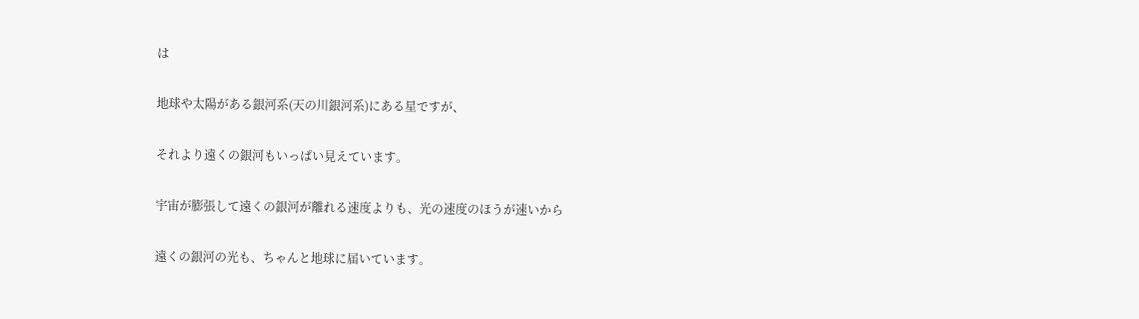は

地球や太陽がある銀河系(天の川銀河系)にある星ですが、

それより遠くの銀河もいっぱい見えています。

宇宙が膨張して遠くの銀河が離れる速度よりも、光の速度のほうが速いから

遠くの銀河の光も、ちゃんと地球に届いています。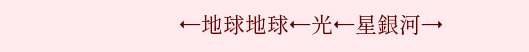←地球地球←光←星銀河→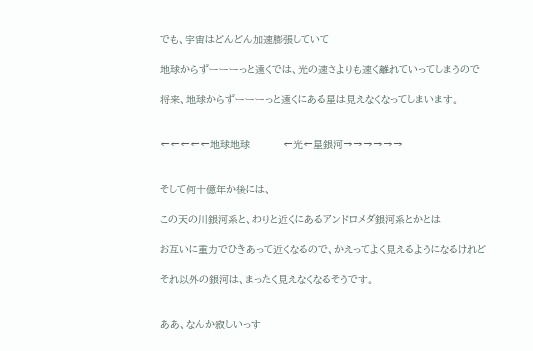でも、宇宙はどんどん加速膨張していて

地球からずーーーっと遠くでは、光の速さよりも速く離れていってしまうので

将来、地球からずーーーっと遠くにある星は見えなくなってしまいます。


←←←←←地球地球           ←光←星銀河→→→→→→


そして何十億年か後には、

この天の川銀河系と、わりと近くにあるアンドロメダ銀河系とかとは

お互いに重力でひきあって近くなるので、かえってよく見えるようになるけれど

それ以外の銀河は、まったく見えなくなるそうです。


ああ、なんか寂しいっす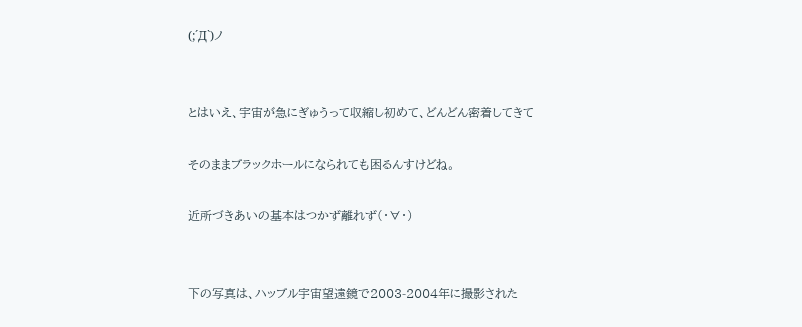(;´Д`)ノ


とはいえ、宇宙が急にぎゅうって収縮し初めて、どんどん密着してきて

そのままブラックホールになられても困るんすけどね。

近所づきあいの基本はつかず離れず(・∀・)


下の写真は、ハッブル宇宙望遠鏡で2003-2004年に撮影された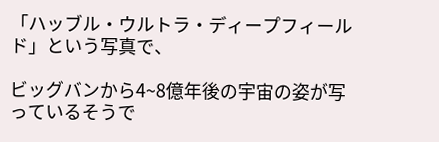「ハッブル・ウルトラ・ディープフィールド」という写真で、

ビッグバンから4~8億年後の宇宙の姿が写っているそうで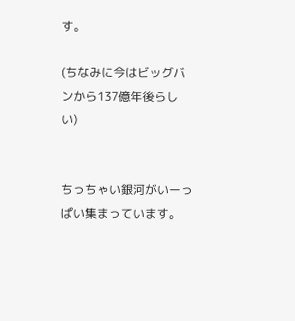す。

(ちなみに今はビッグバンから137億年後らしい)


ちっちゃい銀河がいーっぱい集まっています。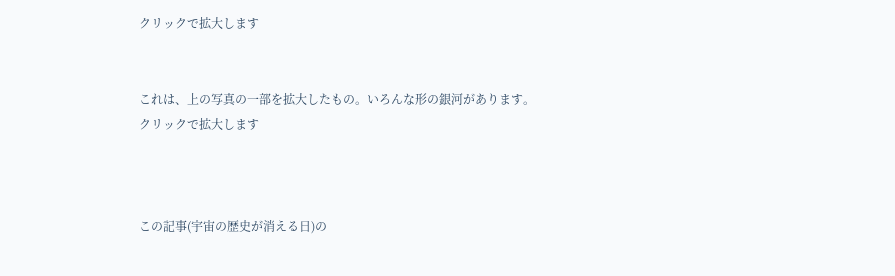クリックで拡大します


これは、上の写真の一部を拡大したもの。いろんな形の銀河があります。
クリックで拡大します



この記事(宇宙の歴史が消える日)の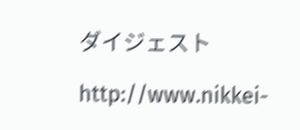ダイジェスト

http://www.nikkei-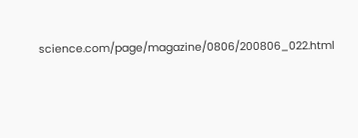science.com/page/magazine/0806/200806_022.html